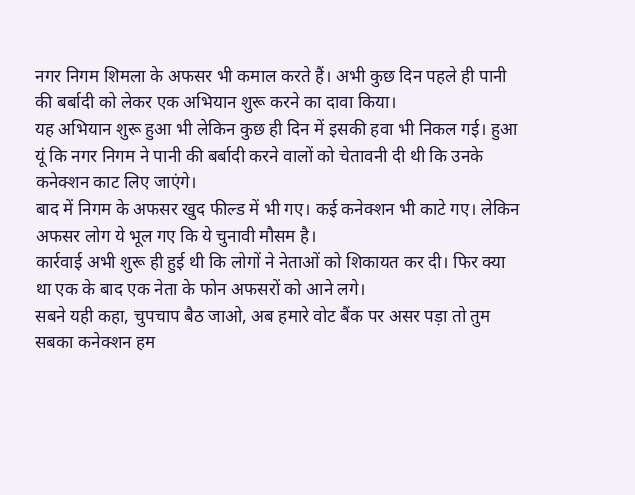नगर निगम शिमला के अफसर भी कमाल करते हैं। अभी कुछ दिन पहले ही पानी की बर्बादी को लेकर एक अभियान शुरू करने का दावा किया।
यह अभियान शुरू हुआ भी लेकिन कुछ ही दिन में इसकी हवा भी निकल गई। हुआ यूं कि नगर निगम ने पानी की बर्बादी करने वालों को चेतावनी दी थी कि उनके कनेक्शन काट लिए जाएंगे।
बाद में निगम के अफसर खुद फील्ड में भी गए। कई कनेक्शन भी काटे गए। लेकिन अफसर लोग ये भूल गए कि ये चुनावी मौसम है।
कार्रवाई अभी शुरू ही हुई थी कि लोगों ने नेताओं को शिकायत कर दी। फिर क्या था एक के बाद एक नेता के फोन अफसरों को आने लगे।
सबने यही कहा, चुपचाप बैठ जाओ, अब हमारे वोट बैंक पर असर पड़ा तो तुम सबका कनेक्शन हम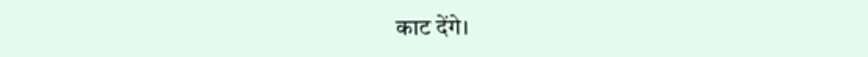काट देंगे।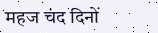महज चंद दिनों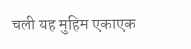चली यह मुहिम एकाएक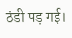ठंडी पड़ गई।